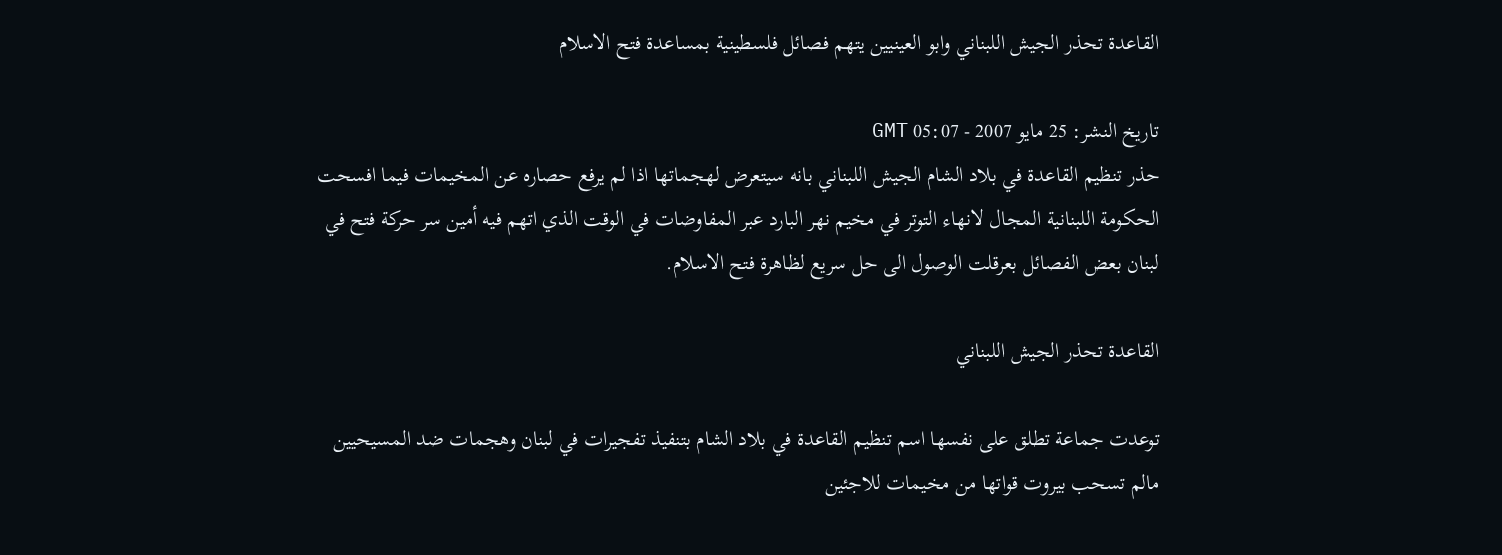القاعدة تحذر الجيش اللبناني وابو العينيين يتهم فصائل فلسطينية بمساعدة فتح الاسلام

تاريخ النشر: 25 مايو 2007 - 05:07 GMT
حذر تنظيم القاعدة في بلاد الشام الجيش اللبناني بانه سيتعرض لهجماتها اذا لم يرفع حصاره عن المخيمات فيما افسحت الحكومة اللبنانية المجال لانهاء التوتر في مخيم نهر البارد عبر المفاوضات في الوقت الذي اتهم فيه أمين سر حركة فتح في لبنان بعض الفصائل بعرقلت الوصول الى حل سريع لظاهرة فتح الاسلام.

القاعدة تحذر الجيش اللبناني

توعدت جماعة تطلق على نفسها اسم تنظيم القاعدة في بلاد الشام بتنفيذ تفجيرات في لبنان وهجمات ضد المسيحيين مالم تسحب بيروت قواتها من مخيمات للاجئين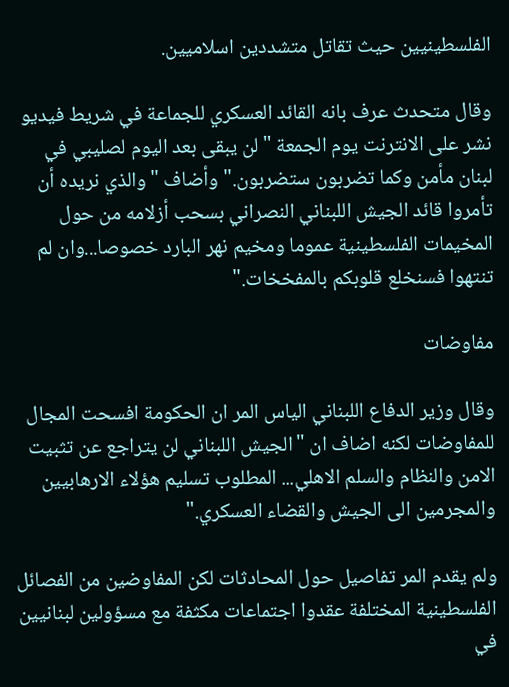الفلسطينيين حيث تقاتل متشددين اسلاميين.

وقال متحدث عرف بانه القائد العسكري للجماعة في شريط فيديو نشر على الانترنت يوم الجمعة "لن يبقى بعد اليوم لصليبي في لبنان مأمن وكما تضربون ستضربون." وأضاف "والذي نريده أن تأمروا قائد الجيش اللبناني النصراني بسحب أزلامه من حول المخيمات الفلسطينية عموما ومخيم نهر البارد خصوصا...وان لم تنتهوا فسنخلع قلوبكم بالمفخخات."

مفاوضات

وقال وزير الدفاع اللبناني الياس المر ان الحكومة افسحت المجال للمفاوضات لكنه اضاف ان "الجيش اللبناني لن يتراجع عن تثبيت الامن والنظام والسلم الاهلي... المطلوب تسليم هؤلاء الارهابيين والمجرمين الى الجيش والقضاء العسكري."

ولم يقدم المر تفاصيل حول المحادثات لكن المفاوضين من الفصائل الفلسطينية المختلفة عقدوا اجتماعات مكثفة مع مسؤولين لبنانيين في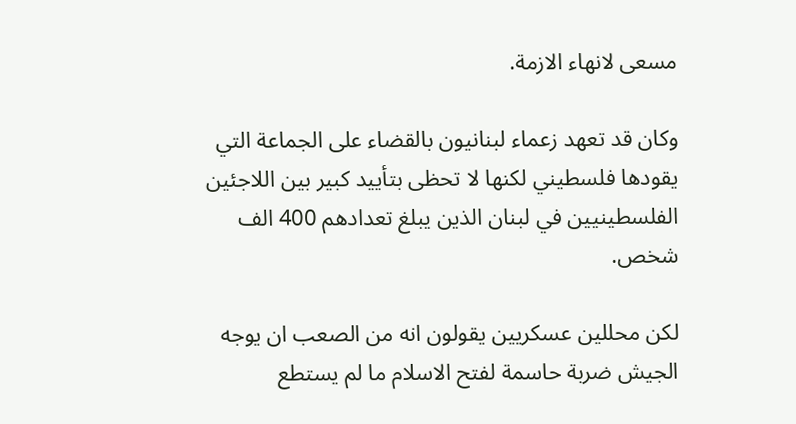مسعى لانهاء الازمة.

وكان قد تعهد زعماء لبنانيون بالقضاء على الجماعة التي يقودها فلسطيني لكنها لا تحظى بتأييد كبير بين اللاجئين الفلسطينيين في لبنان الذين يبلغ تعدادهم 400 الف شخص.

لكن محللين عسكريين يقولون انه من الصعب ان يوجه الجيش ضربة حاسمة لفتح الاسلام ما لم يستطع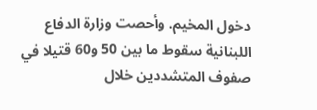دخول المخيم. وأحصت وزارة الدفاع اللبنانية سقوط ما بين 50 و60 قتيلا في صفوف المتشددين خلال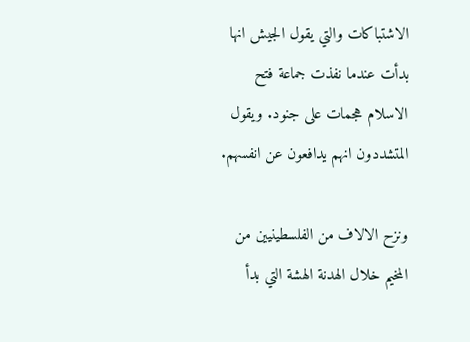الاشتباكات والتي يقول الجيش انها بدأت عندما نفذت جماعة فتح الاسلام هجمات على جنود. ويقول المتشددون انهم يدافعون عن انفسهم.

ونزح الالاف من الفلسطينيين من المخيم خلال الهدنة الهشة التي بدأ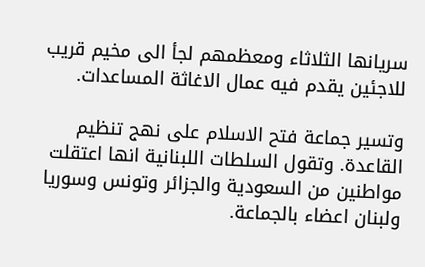سريانها الثلاثاء ومعظمهم لجأ الى مخيم قريب للاجئين يقدم فيه عمال الاغاثة المساعدات.

وتسير جماعة فتح الاسلام على نهج تنظيم القاعدة. وتقول السلطات اللبنانية انها اعتقلت مواطنين من السعودية والجزائر وتونس وسوريا ولبنان اعضاء بالجماعة.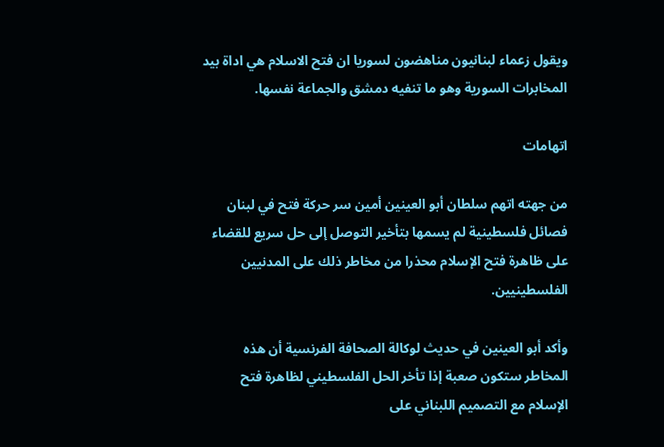ويقول زعماء لبنانيون مناهضون لسوريا ان فتح الاسلام هي اداة بيد المخابرات السورية وهو ما تنفيه دمشق والجماعة نفسها.

اتهامات

من جهته اتهم سلطان أبو العينين أمين سر حركة فتح في لبنان فصائل فلسطينية لم يسمها بتأخير التوصل إلى حل سريع للقضاء على ظاهرة فتح الإسلام محذرا من مخاطر ذلك على المدنيين الفلسطينيين.

وأكد أبو العينين في حديث لوكالة الصحافة الفرنسية أن هذه المخاطر ستكون صعبة إذا تأخر الحل الفلسطيني لظاهرة فتح الإسلام مع التصميم اللبناني على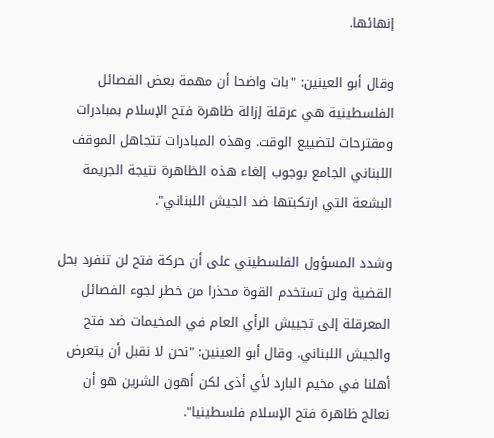إنهائها.

وقال أبو العينين: "بات واضحا أن مهمة بعض الفصائل الفلسطينية هي عرقلة إزالة ظاهرة فتح الإسلام بمبادرات ومقترحات لتضييع الوقت. وهذه المبادرات تتجاهل الموقف اللبناني الجامع بوجوب إلغاء هذه الظاهرة نتيجة الجريمة البشعة التي ارتكبتها ضد الجيش اللبناني".

وشدد المسؤول الفلسطيني على أن حركة فتح لن تنفرد بحل القضية ولن تستخدم القوة محذرا من خطر لجوء الفصائل المعرقلة إلى تجييش الرأي العام في المخيمات ضد فتح والجيش اللبناني. وقال أبو العينين: "نحن لا نقبل أن يتعرض أهلنا في مخيم البارد لأي أذى لكن أهون الشرين هو أن نعالج ظاهرة فتح الإسلام فلسطينيا".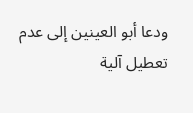ودعا أبو العينين إلى عدم تعطيل آلية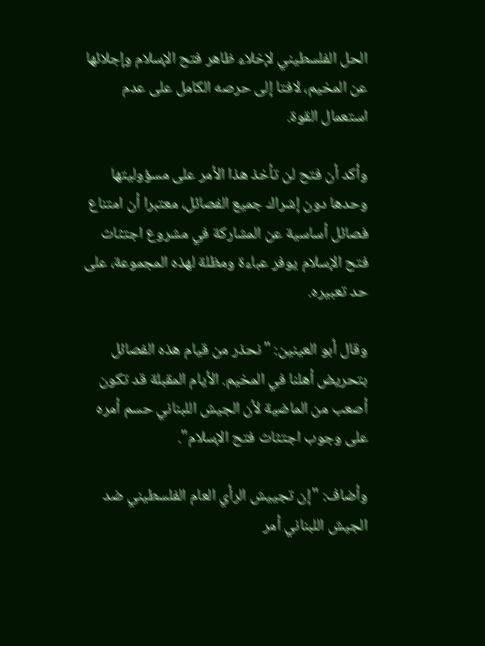الحل الفلسطيني لإخلاء ظاهر فتح الإسلام وإجلائها عن المخيم، لافتا إلى حرصه الكامل على عدم استعمال القوة.

وأكد أن فتح لن تأخذ هذا الأمر على مسؤوليتها وحدها دون إشراك جميع الفصائل، معتبرا أن امتناع فصائل أساسية عن المشاركة في مشروع اجتثاث فتح الإسلام يوفر عباءة ومظلة لهذه المجموعة، على حد تعبيره.

وقال أبو العينين: "نحذر من قيام هذه الفصائل بتحريض أهلنا في المخيم. الأيام المقبلة قد تكون أصعب من الماضية لأن الجيش اللبناني حسم أمره على وجوب اجتثاث فتح الإسلام".

وأضاف: "إن تجييش الرأي العام الفلسطيني ضد الجيش اللبناني أمر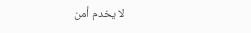لا يخدم أمن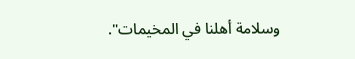وسلامة أهلنا في المخيمات".